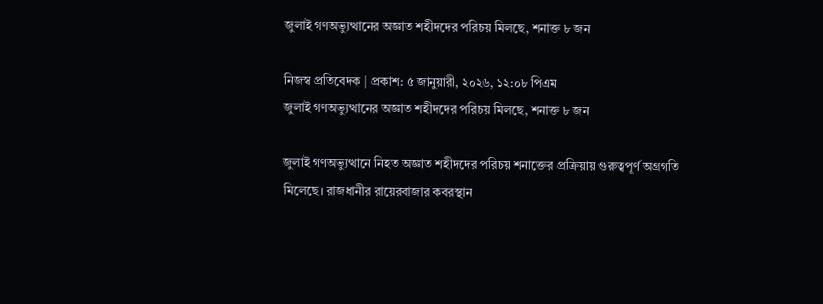জুলাই গণঅভ্যুত্থানের অজ্ঞাত শহীদদের পরিচয় মিলছে, শনাক্ত ৮ জন

নিজস্ব প্রতিবেদক | প্রকাশ: ৫ জানুয়ারী, ২০২৬, ১২:০৮ পিএম
জুলাই গণঅভ্যুত্থানের অজ্ঞাত শহীদদের পরিচয় মিলছে, শনাক্ত ৮ জন

জুলাই গণঅভ্যুত্থানে নিহত অজ্ঞাত শহীদদের পরিচয় শনাক্তের প্রক্রিয়ায় গুরুত্বপূর্ণ অগ্রগতি মিলেছে। রাজধানীর রায়েরবাজার কবরস্থান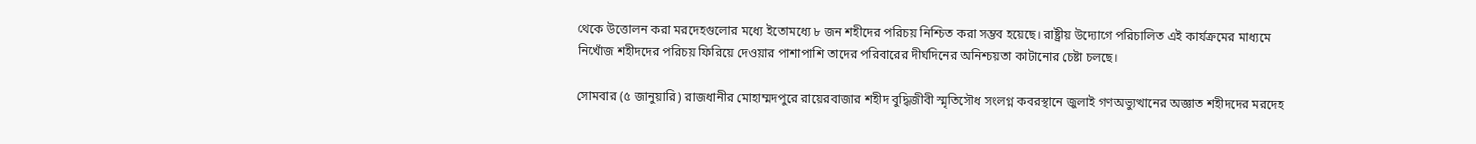থেকে উত্তোলন করা মরদেহগুলোর মধ্যে ইতোমধ্যে ৮ জন শহীদের পরিচয় নিশ্চিত করা সম্ভব হয়েছে। রাষ্ট্রীয় উদ্যোগে পরিচালিত এই কার্যক্রমের মাধ্যমে নিখোঁজ শহীদদের পরিচয় ফিরিয়ে দেওয়ার পাশাপাশি তাদের পরিবারের দীর্ঘদিনের অনিশ্চয়তা কাটানোর চেষ্টা চলছে।

সোমবার (৫ জানুয়ারি) রাজধানীর মোহাম্মদপুরে রায়েরবাজার শহীদ বুদ্ধিজীবী স্মৃতিসৌধ সংলগ্ন কবরস্থানে জুলাই গণঅভ্যুত্থানের অজ্ঞাত শহীদদের মরদেহ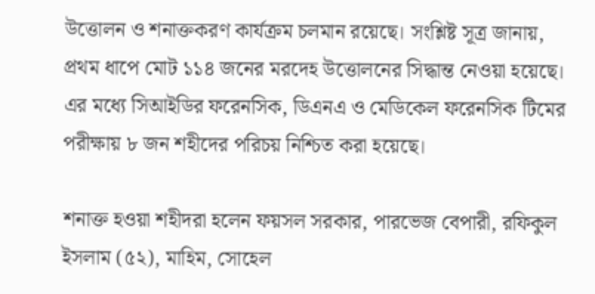উত্তোলন ও শনাক্তকরণ কার্যক্রম চলমান রয়েছে। সংশ্লিষ্ট সূত্র জানায়, প্রথম ধাপে মোট ১১৪ জনের মরদেহ উত্তোলনের সিদ্ধান্ত নেওয়া হয়েছে। এর মধ্যে সিআইডির ফরেনসিক, ডিএনএ ও মেডিকেল ফরেনসিক টিমের পরীক্ষায় ৮ জন শহীদের পরিচয় নিশ্চিত করা হয়েছে।

শনাক্ত হওয়া শহীদরা হলেন ফয়সল সরকার, পারভেজ বেপারী, রফিকুল ইসলাম (৫২), মাহিম, সোহেল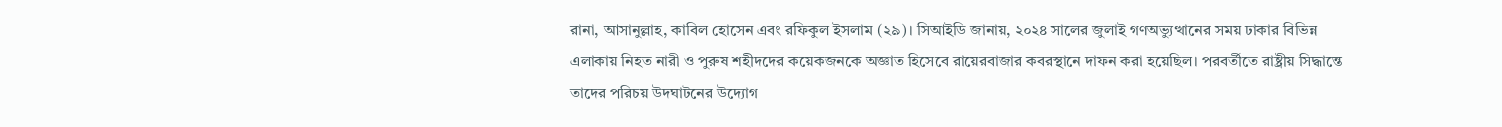রানা, আসানুল্লাহ, কাবিল হোসেন এবং রফিকুল ইসলাম (২৯)। সিআইডি জানায়, ২০২৪ সালের জুলাই গণঅভ্যুত্থানের সময় ঢাকার বিভিন্ন এলাকায় নিহত নারী ও পুরুষ শহীদদের কয়েকজনকে অজ্ঞাত হিসেবে রায়েরবাজার কবরস্থানে দাফন করা হয়েছিল। পরবর্তীতে রাষ্ট্রীয় সিদ্ধান্তে তাদের পরিচয় উদঘাটনের উদ্যোগ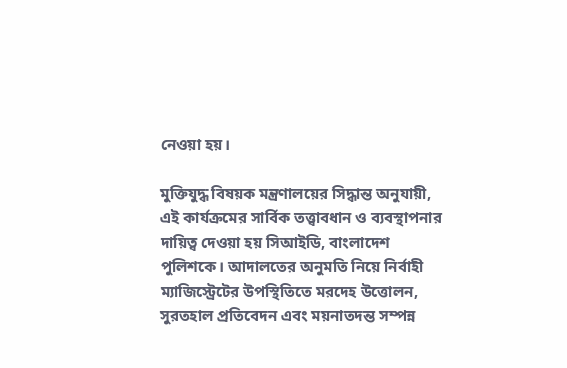নেওয়া হয়।

মুক্তিযুদ্ধ বিষয়ক মন্ত্রণালয়ের সিদ্ধান্ত অনুযায়ী, এই কার্যক্রমের সার্বিক তত্ত্বাবধান ও ব্যবস্থাপনার দায়িত্ব দেওয়া হয় সিআইডি, বাংলাদেশ পুলিশকে। আদালতের অনুমতি নিয়ে নির্বাহী ম্যাজিস্ট্রেটের উপস্থিতিতে মরদেহ উত্তোলন, সুরতহাল প্রতিবেদন এবং ময়নাতদন্ত সম্পন্ন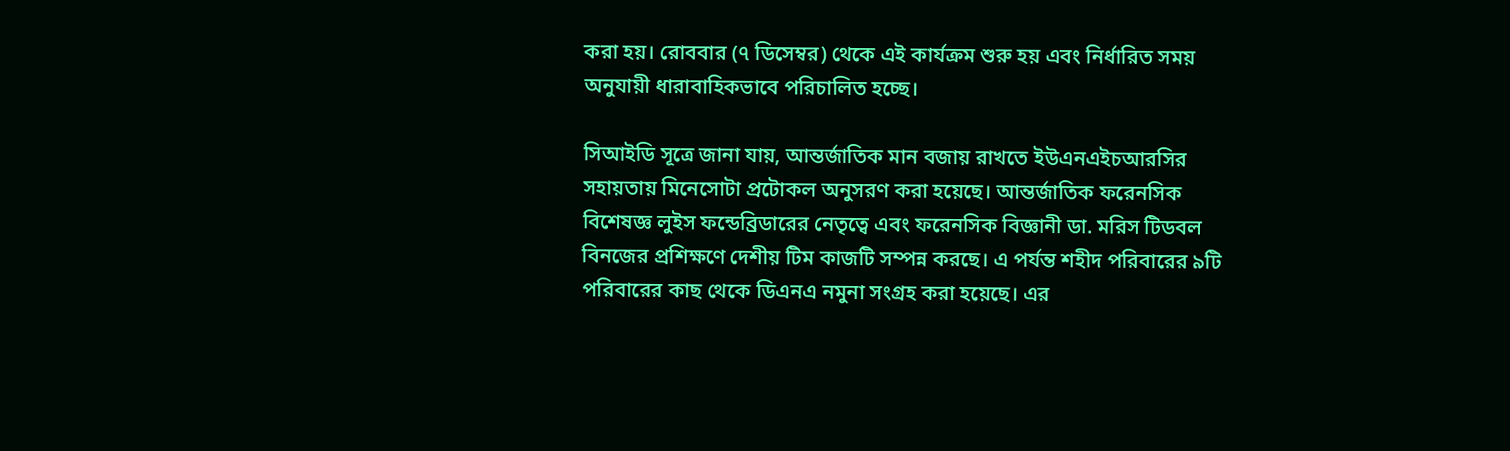করা হয়। রোববার (৭ ডিসেম্বর) থেকে এই কার্যক্রম শুরু হয় এবং নির্ধারিত সময় অনুযায়ী ধারাবাহিকভাবে পরিচালিত হচ্ছে।

সিআইডি সূত্রে জানা যায়, আন্তর্জাতিক মান বজায় রাখতে ইউএনএইচআরসির সহায়তায় মিনেসোটা প্রটোকল অনুসরণ করা হয়েছে। আন্তর্জাতিক ফরেনসিক বিশেষজ্ঞ লুইস ফন্ডেব্রিডারের নেতৃত্বে এবং ফরেনসিক বিজ্ঞানী ডা. মরিস টিডবল বিনজের প্রশিক্ষণে দেশীয় টিম কাজটি সম্পন্ন করছে। এ পর্যন্ত শহীদ পরিবারের ৯টি পরিবারের কাছ থেকে ডিএনএ নমুনা সংগ্রহ করা হয়েছে। এর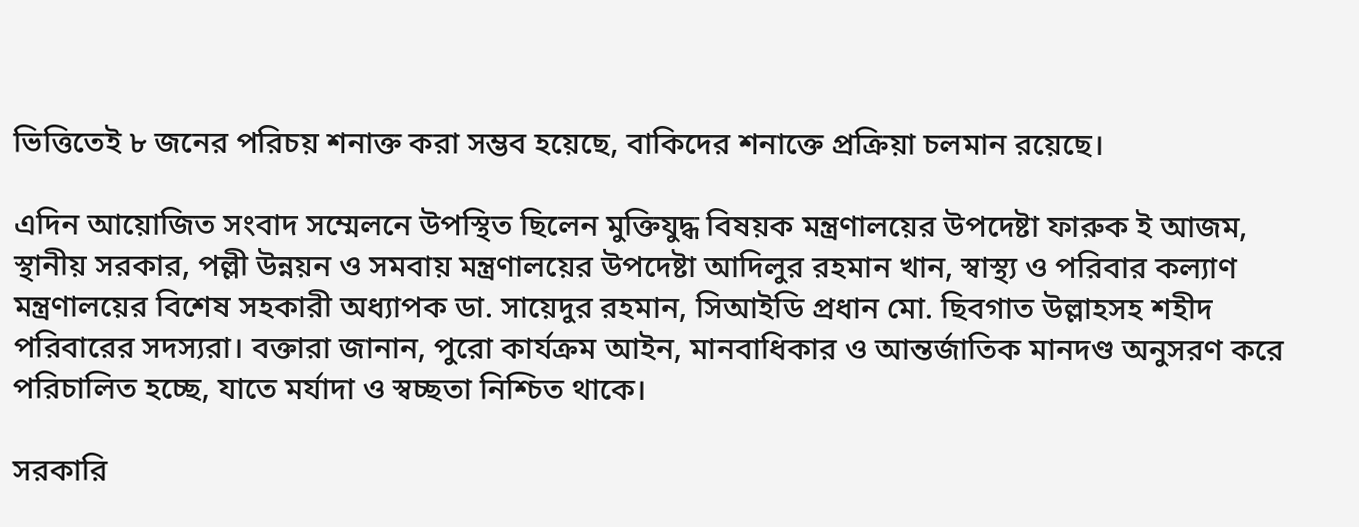ভিত্তিতেই ৮ জনের পরিচয় শনাক্ত করা সম্ভব হয়েছে, বাকিদের শনাক্তে প্রক্রিয়া চলমান রয়েছে।

এদিন আয়োজিত সংবাদ সম্মেলনে উপস্থিত ছিলেন মুক্তিযুদ্ধ বিষয়ক মন্ত্রণালয়ের উপদেষ্টা ফারুক ই আজম, স্থানীয় সরকার, পল্লী উন্নয়ন ও সমবায় মন্ত্রণালয়ের উপদেষ্টা আদিলুর রহমান খান, স্বাস্থ্য ও পরিবার কল্যাণ মন্ত্রণালয়ের বিশেষ সহকারী অধ্যাপক ডা. সায়েদুর রহমান, সিআইডি প্রধান মো. ছিবগাত উল্লাহসহ শহীদ পরিবারের সদস্যরা। বক্তারা জানান, পুরো কার্যক্রম আইন, মানবাধিকার ও আন্তর্জাতিক মানদণ্ড অনুসরণ করে পরিচালিত হচ্ছে, যাতে মর্যাদা ও স্বচ্ছতা নিশ্চিত থাকে।

সরকারি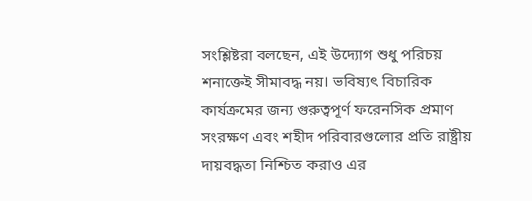সংশ্লিষ্টরা বলছেন, এই উদ্যোগ শুধু পরিচয় শনাক্তেই সীমাবদ্ধ নয়। ভবিষ্যৎ বিচারিক কার্যক্রমের জন্য গুরুত্বপূর্ণ ফরেনসিক প্রমাণ সংরক্ষণ এবং শহীদ পরিবারগুলোর প্রতি রাষ্ট্রীয় দায়বদ্ধতা নিশ্চিত করাও এর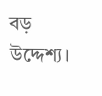বড় উদ্দেশ্য।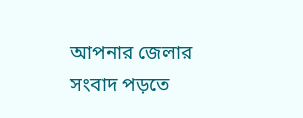আপনার জেলার সংবাদ পড়তে